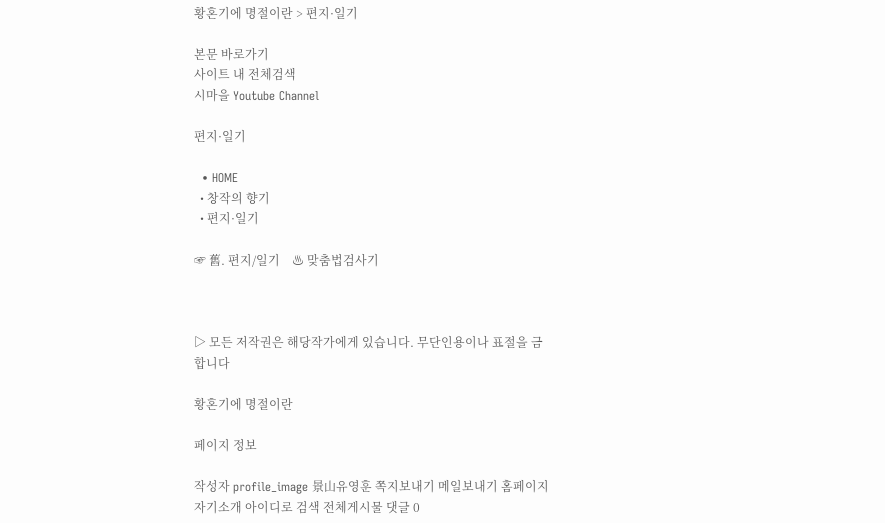황혼기에 명절이란 > 편지·일기

본문 바로가기
사이트 내 전체검색
시마을 Youtube Channel

편지·일기

  • HOME
  • 창작의 향기
  • 편지·일기

☞ 舊. 편지/일기    ♨ 맞춤법검사기



▷ 모든 저작권은 해당작가에게 있습니다. 무단인용이나 표절을 금합니다

황혼기에 명절이란

페이지 정보

작성자 profile_image 景山유영훈 쪽지보내기 메일보내기 홈페이지 자기소개 아이디로 검색 전체게시물 댓글 0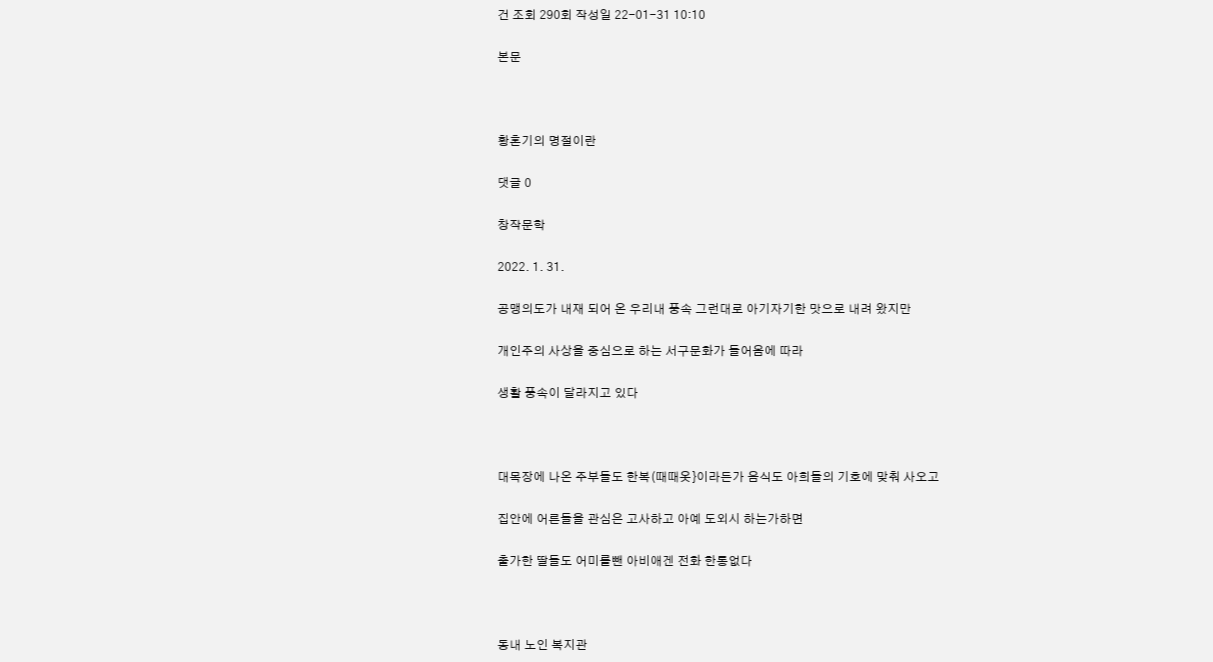건 조회 290회 작성일 22-01-31 10:10

본문



황혼기의 명절이란

댓글 0

창작문학

2022. 1. 31.

공맹의도가 내재 되어 온 우리내 풍속 그런대로 아기자기한 맛으로 내려 왔지만

개인주의 사상을 중심으로 하는 서구문화가 들어옴에 따라

생활 풍속이 달라지고 있다



대목장에 나온 주부들도 한복(때때옷}이라든가 음식도 아희들의 기호에 맞춰 사오고

집안에 어른들을 관심은 고사하고 아예 도외시 하는가하면

출가한 딸들도 어미를뺀 아비애겐 전화 한통없다



동내 노인 복지관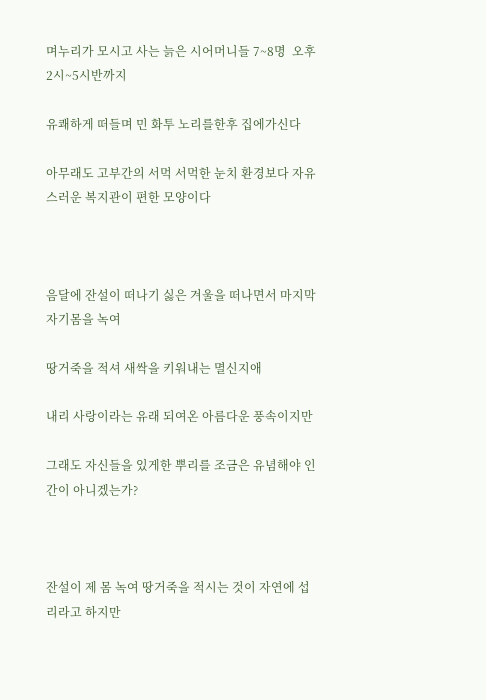며누리가 모시고 사는 늙은 시어머니들 7~8명  오후 2시~5시반까지

유쾌하게 떠들며 민 화투 노리를한후 집에가신다

아무래도 고부간의 서먹 서먹한 눈치 환경보다 자유스러운 복지관이 편한 모양이다



음달에 잔설이 떠나기 싫은 겨울을 떠나면서 마지막 자기몸을 녹여

땅거죽을 적셔 새싹을 키워내는 멸신지애

내리 사랑이라는 유래 되여온 아름다운 풍속이지만

그래도 자신들을 있게한 뿌리를 조금은 유념해야 인간이 아니겠는가?



잔설이 제 몸 녹여 땅거죽을 적시는 것이 자연에 섭리라고 하지만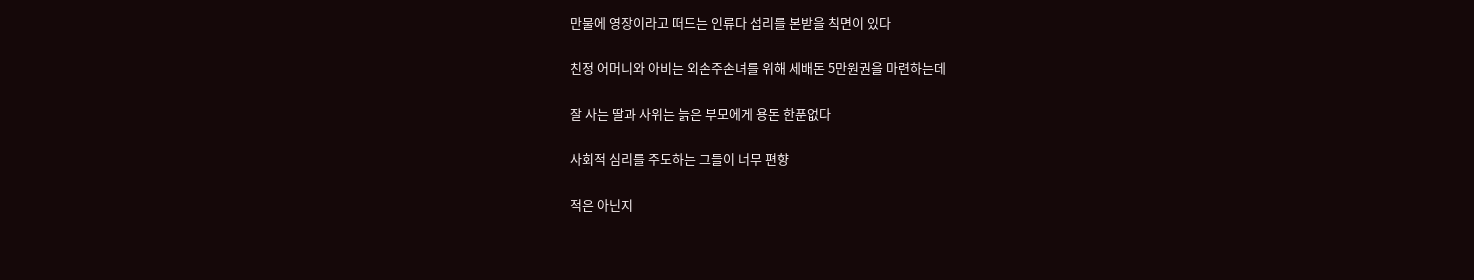만물에 영장이라고 떠드는 인류다 섭리를 본받을 칙면이 있다

친정 어머니와 아비는 외손주손녀를 위해 세배돈 5만원권을 마련하는데

잘 사는 딸과 사위는 늙은 부모에게 용돈 한푼없다

사회적 심리를 주도하는 그들이 너무 편향

적은 아닌지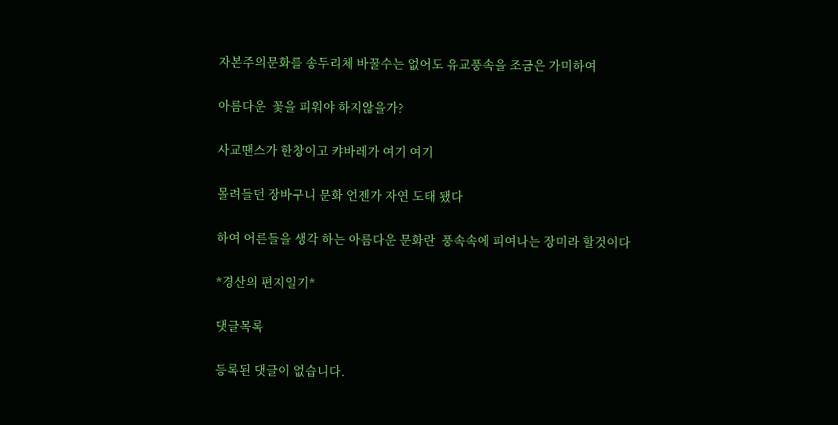자본주의문화를 송두리체 바꿀수는 없어도 유교풍속을 조금은 가미하여

아름다운  꽃을 피워야 하지않을가?

사교땐스가 한창이고 캬바레가 여기 여기

몰려들던 장바구니 문화 언젠가 자연 도태 됐다

하여 어른들을 생각 하는 아름다운 문화란  풍속속에 피여나는 장미라 할것이다

*경산의 편지일기*

댓글목록

등록된 댓글이 없습니다.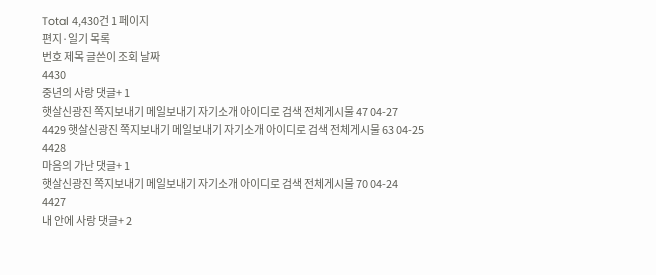Total 4,430건 1 페이지
편지·일기 목록
번호 제목 글쓴이 조회 날짜
4430
중년의 사랑 댓글+ 1
햇살신광진 쪽지보내기 메일보내기 자기소개 아이디로 검색 전체게시물 47 04-27
4429 햇살신광진 쪽지보내기 메일보내기 자기소개 아이디로 검색 전체게시물 63 04-25
4428
마음의 가난 댓글+ 1
햇살신광진 쪽지보내기 메일보내기 자기소개 아이디로 검색 전체게시물 70 04-24
4427
내 안에 사랑 댓글+ 2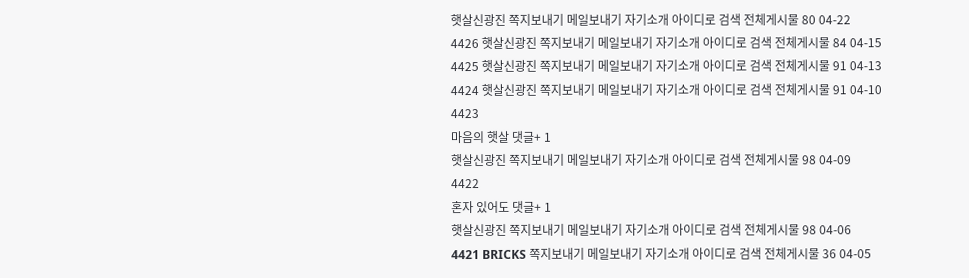햇살신광진 쪽지보내기 메일보내기 자기소개 아이디로 검색 전체게시물 80 04-22
4426 햇살신광진 쪽지보내기 메일보내기 자기소개 아이디로 검색 전체게시물 84 04-15
4425 햇살신광진 쪽지보내기 메일보내기 자기소개 아이디로 검색 전체게시물 91 04-13
4424 햇살신광진 쪽지보내기 메일보내기 자기소개 아이디로 검색 전체게시물 91 04-10
4423
마음의 햇살 댓글+ 1
햇살신광진 쪽지보내기 메일보내기 자기소개 아이디로 검색 전체게시물 98 04-09
4422
혼자 있어도 댓글+ 1
햇살신광진 쪽지보내기 메일보내기 자기소개 아이디로 검색 전체게시물 98 04-06
4421 BRICKS 쪽지보내기 메일보내기 자기소개 아이디로 검색 전체게시물 36 04-05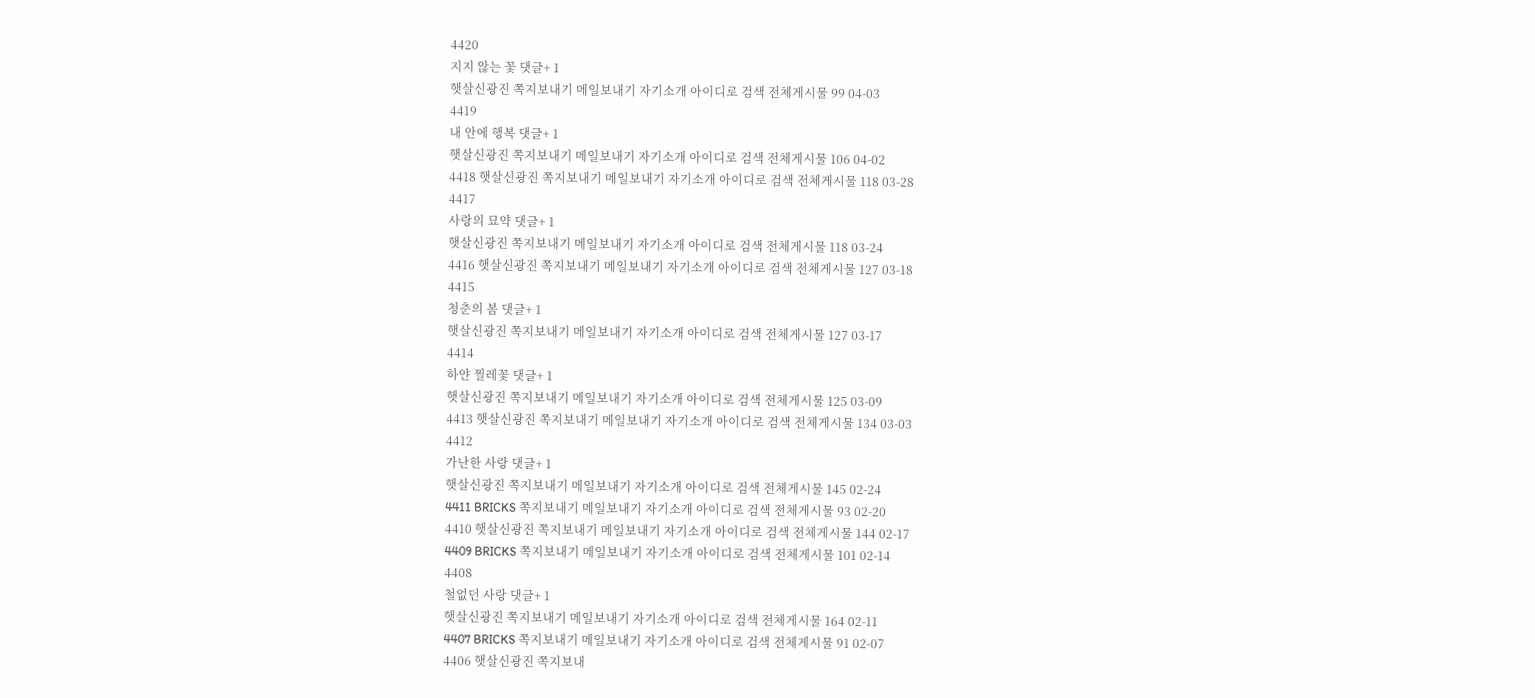4420
지지 않는 꽃 댓글+ 1
햇살신광진 쪽지보내기 메일보내기 자기소개 아이디로 검색 전체게시물 99 04-03
4419
내 안에 행복 댓글+ 1
햇살신광진 쪽지보내기 메일보내기 자기소개 아이디로 검색 전체게시물 106 04-02
4418 햇살신광진 쪽지보내기 메일보내기 자기소개 아이디로 검색 전체게시물 118 03-28
4417
사랑의 묘약 댓글+ 1
햇살신광진 쪽지보내기 메일보내기 자기소개 아이디로 검색 전체게시물 118 03-24
4416 햇살신광진 쪽지보내기 메일보내기 자기소개 아이디로 검색 전체게시물 127 03-18
4415
청춘의 봄 댓글+ 1
햇살신광진 쪽지보내기 메일보내기 자기소개 아이디로 검색 전체게시물 127 03-17
4414
하얀 찔레꽃 댓글+ 1
햇살신광진 쪽지보내기 메일보내기 자기소개 아이디로 검색 전체게시물 125 03-09
4413 햇살신광진 쪽지보내기 메일보내기 자기소개 아이디로 검색 전체게시물 134 03-03
4412
가난한 사랑 댓글+ 1
햇살신광진 쪽지보내기 메일보내기 자기소개 아이디로 검색 전체게시물 145 02-24
4411 BRICKS 쪽지보내기 메일보내기 자기소개 아이디로 검색 전체게시물 93 02-20
4410 햇살신광진 쪽지보내기 메일보내기 자기소개 아이디로 검색 전체게시물 144 02-17
4409 BRICKS 쪽지보내기 메일보내기 자기소개 아이디로 검색 전체게시물 101 02-14
4408
철없던 사랑 댓글+ 1
햇살신광진 쪽지보내기 메일보내기 자기소개 아이디로 검색 전체게시물 164 02-11
4407 BRICKS 쪽지보내기 메일보내기 자기소개 아이디로 검색 전체게시물 91 02-07
4406 햇살신광진 쪽지보내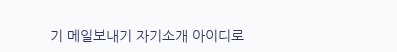기 메일보내기 자기소개 아이디로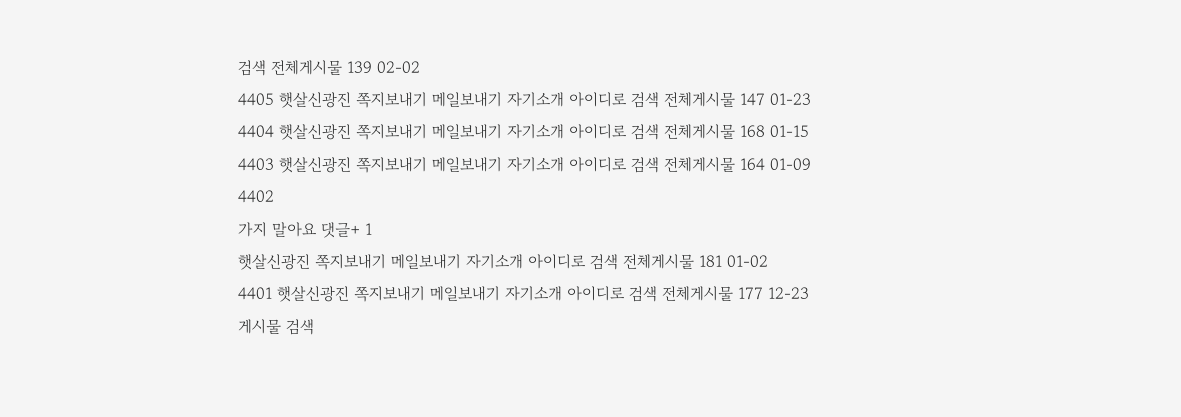검색 전체게시물 139 02-02
4405 햇살신광진 쪽지보내기 메일보내기 자기소개 아이디로 검색 전체게시물 147 01-23
4404 햇살신광진 쪽지보내기 메일보내기 자기소개 아이디로 검색 전체게시물 168 01-15
4403 햇살신광진 쪽지보내기 메일보내기 자기소개 아이디로 검색 전체게시물 164 01-09
4402
가지 말아요 댓글+ 1
햇살신광진 쪽지보내기 메일보내기 자기소개 아이디로 검색 전체게시물 181 01-02
4401 햇살신광진 쪽지보내기 메일보내기 자기소개 아이디로 검색 전체게시물 177 12-23
게시물 검색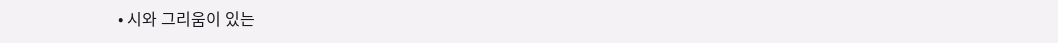• 시와 그리움이 있는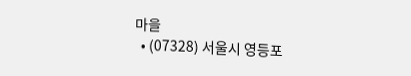마을
  • (07328) 서울시 영등포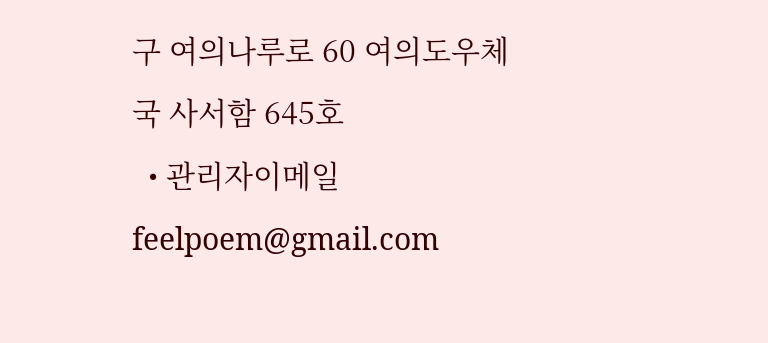구 여의나루로 60 여의도우체국 사서함 645호
  • 관리자이메일 feelpoem@gmail.com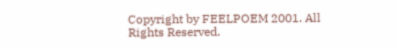Copyright by FEELPOEM 2001. All Rights Reserved.